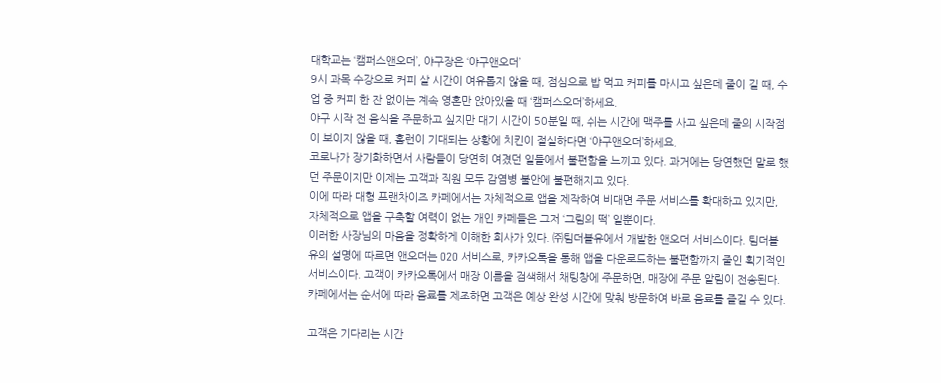대학교는 ‘캠퍼스앤오더’, 야구장은 ‘야구앤오더’
9시 과목 수강으로 커피 살 시간이 여유롭지 않을 때, 점심으로 밥 먹고 커피를 마시고 싶은데 줄이 길 때, 수업 중 커피 한 잔 없이는 계속 영혼만 앉아있을 때 ‘캠퍼스오더’하세요.
야구 시작 전 음식을 주문하고 싶지만 대기 시간이 50분일 때, 쉬는 시간에 맥주를 사고 싶은데 줄의 시작점이 보이지 않을 때, 홈런이 기대되는 상황에 치킨이 절실하다면 ‘야구앤오더’하세요.
코로나가 장기화하면서 사람들이 당연히 여겼던 일들에서 불편함을 느끼고 있다. 과거에는 당연했던 말로 했던 주문이지만 이제는 고객과 직원 모두 감염병 불안에 불편해지고 있다.
이에 따라 대형 프랜차이즈 카페에서는 자체적으로 앱을 제작하여 비대면 주문 서비스를 확대하고 있지만, 자체적으로 앱을 구축할 여력이 없는 개인 카페들은 그저 ‘그림의 떡’ 일뿐이다.
이러한 사장님의 마음을 정확하게 이해한 회사가 있다. ㈜팀더블유에서 개발한 앤오더 서비스이다. 팀더블유의 설명에 따르면 앤오더는 O2O 서비스로, 카카오톡을 통해 앱을 다운로드하는 불편함까지 줄인 획기적인 서비스이다. 고객이 카카오톡에서 매장 이름을 검색해서 채팅창에 주문하면, 매장에 주문 알림이 전송된다. 카페에서는 순서에 따라 음료를 제조하면 고객은 예상 완성 시간에 맞춰 방문하여 바로 음료를 즐길 수 있다.

고객은 기다리는 시간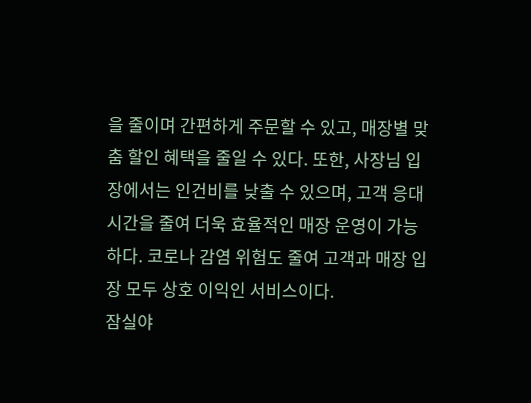을 줄이며 간편하게 주문할 수 있고, 매장별 맞춤 할인 혜택을 줄일 수 있다. 또한, 사장님 입장에서는 인건비를 낮출 수 있으며, 고객 응대 시간을 줄여 더욱 효율적인 매장 운영이 가능하다. 코로나 감염 위험도 줄여 고객과 매장 입장 모두 상호 이익인 서비스이다.
잠실야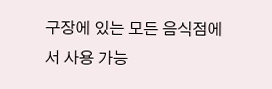구장에 있는 모든 음식점에서 사용 가능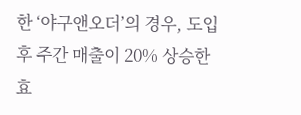한 ‘야구앤오더’의 경우, 도입 후 주간 매출이 20% 상승한 효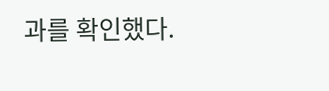과를 확인했다.